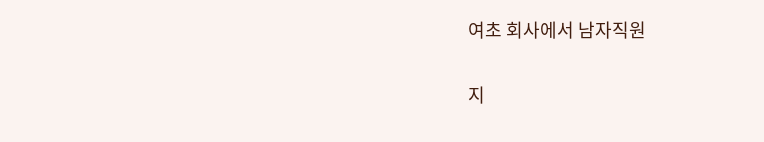여초 회사에서 남자직원

지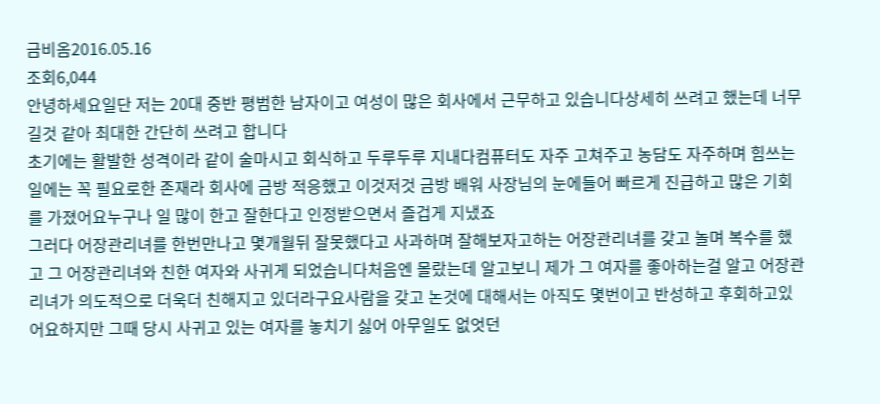금비옴2016.05.16
조회6,044
안녕하세요일단 저는 20대 중반 평범한 남자이고 여성이 많은 회사에서 근무하고 있습니다상세히 쓰려고 했는데 너무 길것 같아 최대한 간단히 쓰려고 합니다
초기에는 활발한 성격이라 같이 술마시고 회식하고 두루두루 지내다컴퓨터도 자주 고쳐주고 농담도 자주하며 힘쓰는 일에는 꼭 필요로한 존재라 회사에 금방 적응했고 이것저것 금방 배워 사장님의 눈에들어 빠르게 진급하고 많은 기회를 가졌어요누구나 일 많이 한고 잘한다고 인정받으면서 즐겁게 지냈죠
그러다 어장관리녀를 한번만나고 몇개월뒤 잘못했다고 사과하며 잘해보자고하는 어장관리녀를 갖고 놀며 복수를 했고 그 어장관리녀와 친한 여자와 사귀게 되었습니다처음엔 몰랐는데 알고보니 제가 그 여자를 좋아하는걸 알고 어장관리녀가 의도적으로 더욱더 친해지고 있더라구요사람을 갖고 논것에 대해서는 아직도 몇번이고 반성하고 후회하고있어요하지만 그때 당시 사귀고 있는 여자를 놓치기 싫어 아무일도 없엇던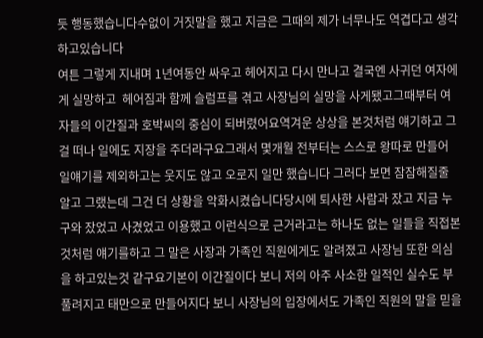듯 행동했습니다수없이 거짓말을 했고 지금은 그때의 제가 너무나도 역겹다고 생각하고있습니다
여튼 그렇게 지내며 1년여동안 싸우고 헤어지고 다시 만나고 결국엔 사귀던 여자에게 실망하고  헤어짐과 함께 슬럼프를 겪고 사장님의 실망을 사게됐고그때부터 여자들의 이간질과 호박씨의 중심이 되버렸어요역겨운 상상을 본것처럼 얘기하고 그걸 떠나 일에도 지장을 주더라구요그래서 몇개월 전부터는 스스로 왕따로 만들어 일얘기를 제외하고는 웃지도 않고 오로지 일만 했습니다 그러다 보면 잠잠해질줄 알고 그랬는데 그건 더 상황을 악화시켰습니다당시에 퇴사한 사람과 잤고 지금 누구와 잤었고 사겼었고 이용했고 이런식으로 근거라고는 하나도 없는 일들을 직접본것처럼 얘기를하고 그 말은 사장과 가족인 직원에게도 알려졌고 사장님 또한 의심을 하고있는것 같구요기본이 이간질이다 보니 저의 아주 사소한 일적인 실수도 부풀려지고 태만으로 만들어지다 보니 사장님의 입장에서도 가족인 직원의 말을 믿을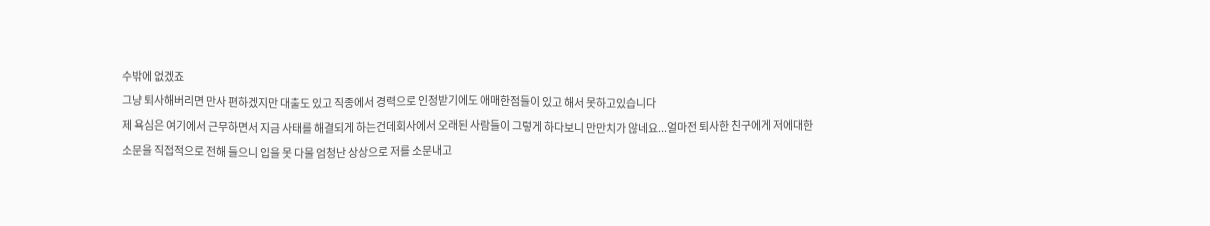수밖에 없겠죠
그냥 퇴사해버리면 만사 편하겠지만 대출도 있고 직종에서 경력으로 인정받기에도 애매한점들이 있고 해서 못하고있습니다
제 욕심은 여기에서 근무하면서 지금 사태를 해결되게 하는건데회사에서 오래된 사람들이 그렇게 하다보니 만만치가 않네요...얼마전 퇴사한 친구에게 저에대한 소문을 직접적으로 전해 들으니 입을 못 다물 엄청난 상상으로 저를 소문내고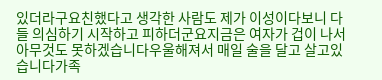있더라구요친했다고 생각한 사람도 제가 이성이다보니 다들 의심하기 시작하고 피하더군요지금은 여자가 겁이 나서 아무것도 못하겠습니다우울해져서 매일 술을 달고 살고있습니다가족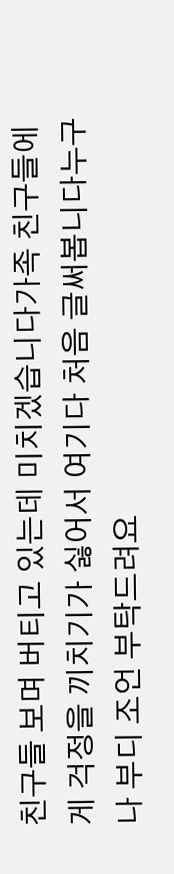친구들 보며 버티고 있는데 미치겠습니다가족 친구들에게 걱정을 끼치기가 싫어서 여기다 처음 글써봅니다누구나 부디 조언 부탁드려요